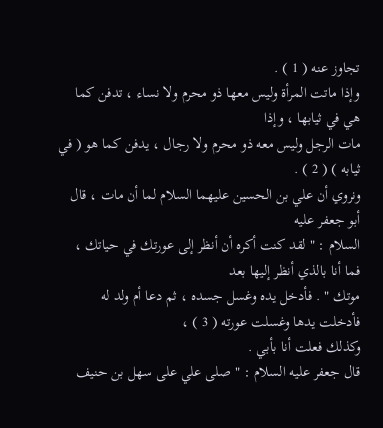تجاوز عنه ( 1 ) .
وإذا ماتت المرأة وليس معها ذو محرم ولا نساء ، تدفن كما هي في ثيابها ، وإذا
مات الرجل وليس معه ذو محرم ولا رجال ، يدفن كما هو ( في ثيابه ) ( 2 ) .
ونروي أن علي بن الحسين عليهما السلام لما أن مات ، قال أبو جعفر عليه
السلام : " لقد كنت أكره أن أنظر إلى عورتك في حياتك ، فما أنا بالذي أنظر إليها بعد
موتك " . فأدخل يده وغسل جسده ، ثم دعا أم ولد له فأدخلت يدها وغسلت عورته ( 3 ) ،
وكذلك فعلت أنا بأبي .
قال جعفر عليه السلام : " صلى علي على سهل بن حنيف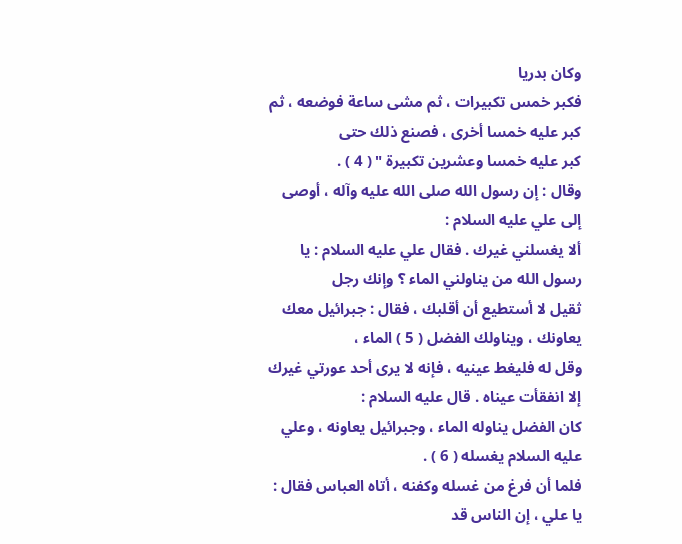وكان بدريا
فكبر خمس تكبيرات ، ثم مشى ساعة فوضعه ، ثم كبر عليه خمسا أخرى ، فصنع ذلك حتى
كبر عليه خمسا وعشرين تكبيرة " ( 4 ) .
وقال : إن رسول الله صلى الله عليه وآله ، أوصى إلى علي عليه السلام :
ألا يغسلني غيرك . فقال علي عليه السلام : يا رسول الله من يناولني الماء ؟ وإنك رجل
ثقيل لا أستطيع أن أقلبك ، فقال : جبرائيل معك يعاونك ، ويناولك الفضل ( 5 ) الماء ،
وقل له فليغط عينيه ، فإنه لا يرى أحد عورتي غيرك إلا انفقأت عيناه . قال عليه السلام :
كان الفضل يناوله الماء ، وجبرائيل يعاونه ، وعلي عليه السلام يغسله ( 6 ) .
فلما أن فرغ من غسله وكفنه ، أتاه العباس فقال : يا علي ، إن الناس قد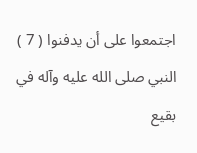اجتمعوا على أن يدفنوا ( 7 ) النبي صلى الله عليه وآله في بقيع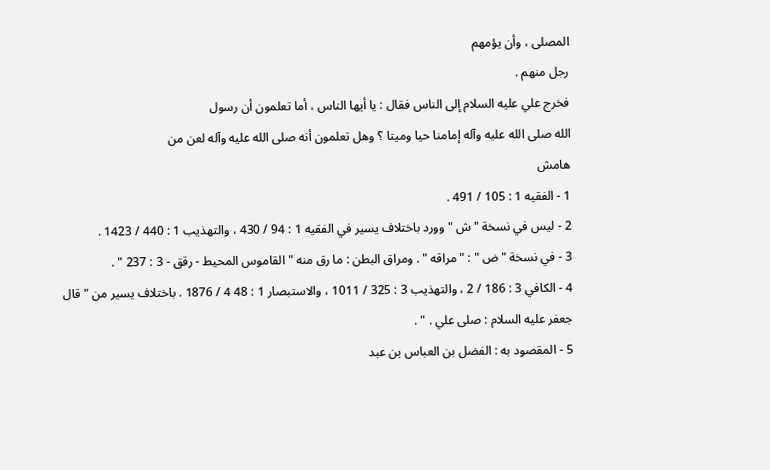المصلى ، وأن يؤمهم
رجل منهم .
فخرج علي عليه السلام إلى الناس فقال : يا أيها الناس ، أما تعلمون أن رسول
الله صلى الله عليه وآله إمامنا حيا وميتا ؟ وهل تعلمون أنه صلى الله عليه وآله لعن من
هامش
1 - الفقيه 1 : 105 / 491 .
2 - ليس في نسخة " ش " وورد باختلاف يسير في الفقيه 1 : 94 / 430 ، والتهذيب 1 : 440 / 1423 .
3 - في نسخة " ض " : " مراقه " . ومراق البطن : ما رق منه " القاموس المحيط - رقق - 3 : 237 " .
4 - الكافي 3 : 186 / 2 ، والتهذيب 3 : 325 / 1011 ، والاستبصار 1 : 48 4 / 1876 . باختلاف يسير من " قال
جعفر عليه السلام : صلى علي . " .
5 - المقصود به : الفضل بن العباس بن عبد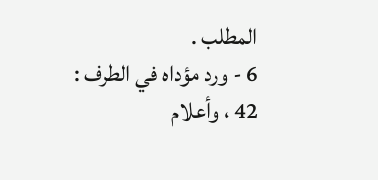المطلب .
6 - ورد مؤداه في الطرف : 42 ، وأعلام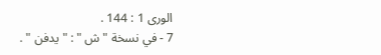الورى 1 : 144 .
7 - في نسخة " ش " : " يدفن " .